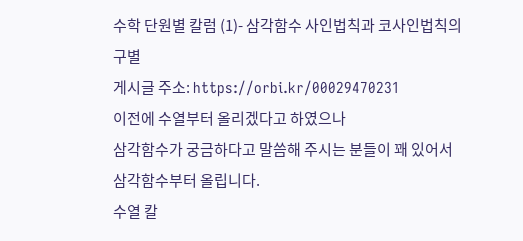수학 단원별 칼럼 (1)- 삼각함수 사인법칙과 코사인법칙의 구별
게시글 주소: https://orbi.kr/00029470231
이전에 수열부터 올리겠다고 하였으나
삼각함수가 궁금하다고 말씀해 주시는 분들이 꽤 있어서 삼각함수부터 올립니다.
수열 칼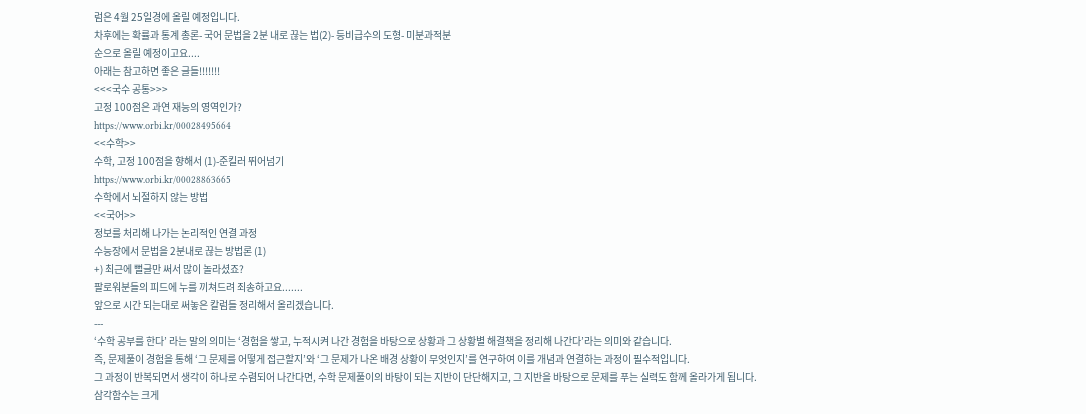럼은 4월 25일경에 올릴 예정입니다.
차후에는 확률과 통계 총론- 국어 문법을 2분 내로 끊는 법(2)- 등비급수의 도형- 미분과적분
순으로 올릴 예정이고요....
아래는 참고하면 좋은 글들!!!!!!!
<<<국수 공통>>>
고정 100점은 과연 재능의 영역인가?
https://www.orbi.kr/00028495664
<<수학>>
수학, 고정 100점을 향해서 (1)-준킬러 뛰어넘기
https://www.orbi.kr/00028863665
수학에서 뇌절하지 않는 방법
<<국어>>
정보를 처리해 나가는 논리적인 연결 과정
수능장에서 문법을 2분내로 끊는 방법론 (1)
+) 최근에 뻘글만 써서 많이 놀라셨죠?
팔로워분들의 피드에 누를 끼쳐드려 죄송하고요.......
앞으로 시간 되는대로 써놓은 칼럼들 정리해서 올리겠습니다.
---
‘수학 공부를 한다’ 라는 말의 의미는 ‘경험을 쌓고, 누적시켜 나간 경험을 바탕으로 상황과 그 상황별 해결책을 정리해 나간다’라는 의미와 같습니다.
즉, 문제풀이 경험을 통해 ‘그 문제를 어떻게 접근할지’와 ‘그 문제가 나온 배경 상황이 무엇인지’를 연구하여 이를 개념과 연결하는 과정이 필수적입니다.
그 과정이 반복되면서 생각이 하나로 수렴되어 나간다면, 수학 문제풀이의 바탕이 되는 지반이 단단해지고, 그 지반을 바탕으로 문제를 푸는 실력도 함께 올라가게 됩니다.
삼각함수는 크게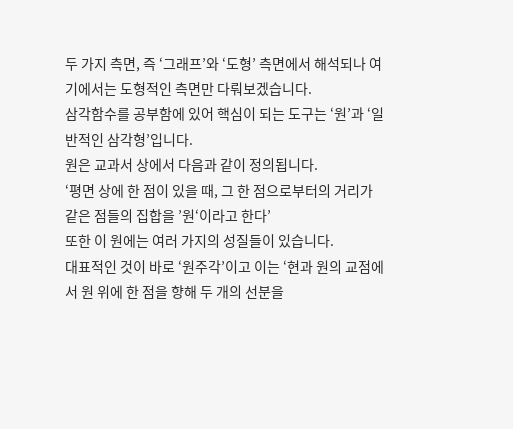두 가지 측면, 즉 ‘그래프’와 ‘도형’ 측면에서 해석되나 여기에서는 도형적인 측면만 다뤄보겠습니다.
삼각함수를 공부함에 있어 핵심이 되는 도구는 ‘원’과 ‘일반적인 삼각형’입니다.
원은 교과서 상에서 다음과 같이 정의됩니다.
‘평면 상에 한 점이 있을 때, 그 한 점으로부터의 거리가 같은 점들의 집합을 ’원‘이라고 한다’
또한 이 원에는 여러 가지의 성질들이 있습니다.
대표적인 것이 바로 ‘원주각’이고 이는 ‘현과 원의 교점에서 원 위에 한 점을 향해 두 개의 선분을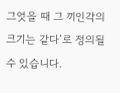그엇을 때 그 끼인각의 크기는 같다’로 정의될 수 있습니다.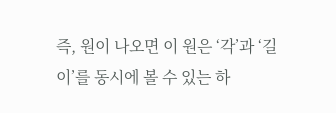즉, 원이 나오면 이 원은 ‘각’과 ‘길이’를 동시에 볼 수 있는 하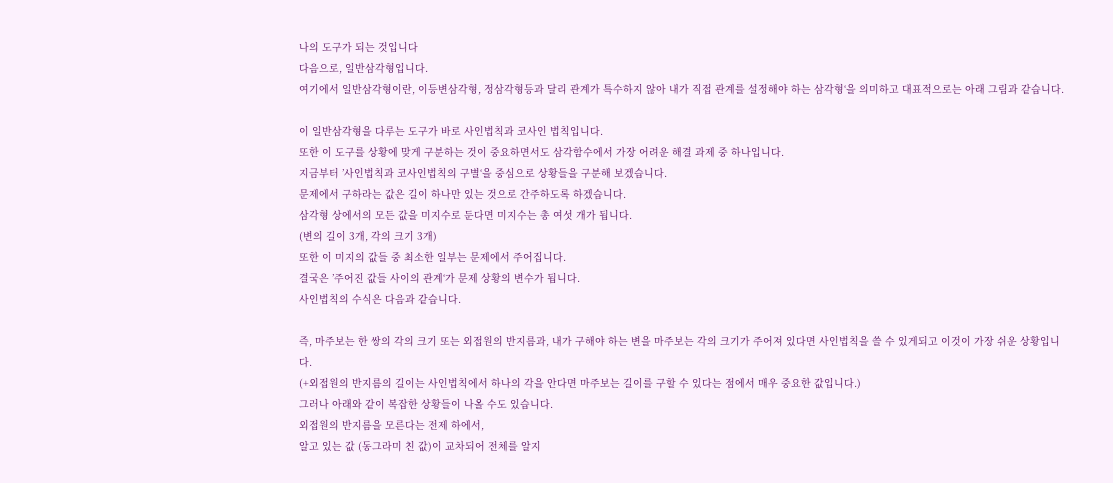나의 도구가 되는 것입니다
다음으로, 일반삼각형입니다.
여기에서 일반삼각형이란, 이등변삼각형, 정삼각형등과 달리 관계가 특수하지 않아 내가 직접 관계를 설정해야 하는 삼각형‘을 의미하고 대표적으로는 아래 그림과 같습니다.

이 일반삼각형을 다루는 도구가 바로 사인법칙과 코사인 법칙입니다.
또한 이 도구를 상황에 맞게 구분하는 것이 중요하면서도 삼각함수에서 가장 어려운 해결 과제 중 하나입니다.
지금부터 ’사인법칙과 코사인법칙의 구별‘을 중심으로 상황들을 구분해 보겠습니다.
문제에서 구하라는 값은 길이 하나만 있는 것으로 간주하도록 하겠습니다.
삼각형 상에서의 모든 값을 미지수로 둔다면 미지수는 총 여섯 개가 됩니다.
(변의 길이 3개, 각의 크기 3개)
또한 이 미지의 값들 중 최소한 일부는 문제에서 주어집니다.
결국은 ’주어진 값들 사이의 관계‘가 문제 상황의 변수가 됩니다.
사인법칙의 수식은 다음과 같습니다.

즉, 마주보는 한 쌍의 각의 크기 또는 외접원의 반지름과, 내가 구해야 하는 변을 마주보는 각의 크기가 주어져 있다면 사인법칙을 쓸 수 있게되고 이것이 가장 쉬운 상황입니다.
(+외접원의 반지름의 길이는 사인법칙에서 하나의 각을 안다면 마주보는 길이를 구할 수 있다는 점에서 매우 중요한 값입니다.)
그러나 아래와 같이 복잡한 상황들이 나올 수도 있습니다.
외접원의 반지름을 모른다는 전제 하에서,
알고 있는 값 (동그라미 친 값)이 교차되어 전체를 알지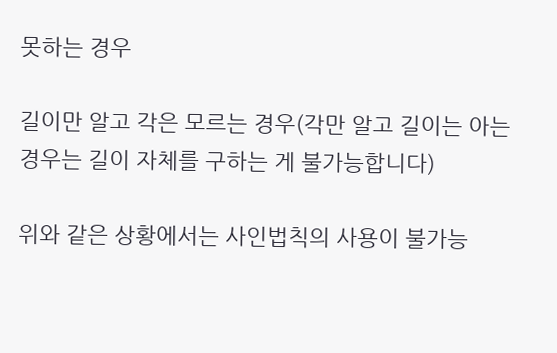못하는 경우

길이만 알고 각은 모르는 경우(각만 알고 길이는 아는 경우는 길이 자체를 구하는 게 불가능합니다)

위와 같은 상황에서는 사인법칙의 사용이 불가능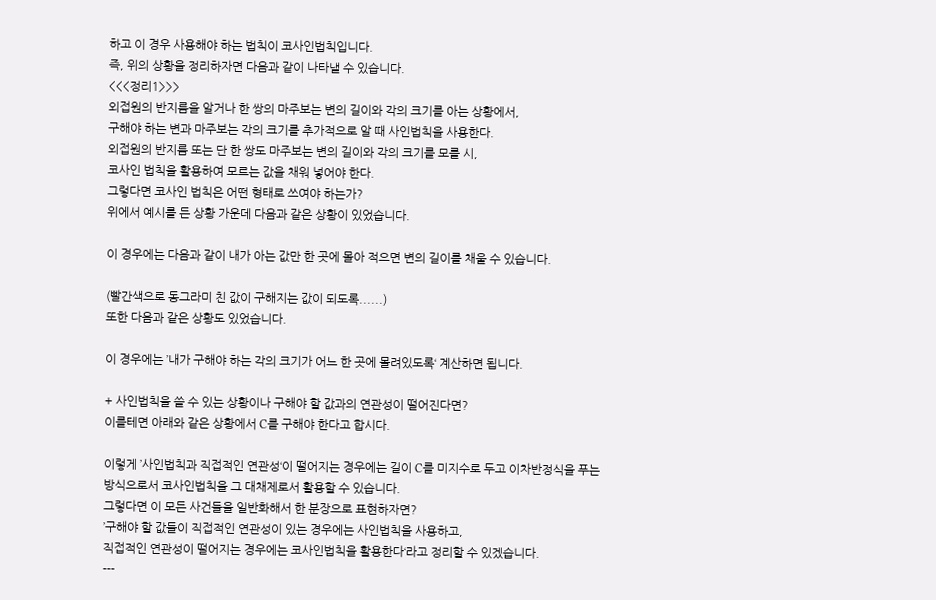하고 이 경우 사용해야 하는 법칙이 코사인법칙입니다.
즉, 위의 상황을 정리하자면 다음과 같이 나타낼 수 있습니다.
<<<정리1>>>
외접원의 반지름을 알거나 한 쌍의 마주보는 변의 길이와 각의 크기를 아는 상황에서,
구해야 하는 변과 마주보는 각의 크기를 추가적으로 알 때 사인법칙을 사용한다.
외접원의 반지름 또는 단 한 쌍도 마주보는 변의 길이와 각의 크기를 모를 시,
코사인 법칙을 활용하여 모르는 값을 채워 넣어야 한다.
그렇다면 코사인 법칙은 어떤 형태로 쓰여야 하는가?
위에서 예시를 든 상황 가운데 다음과 같은 상황이 있었습니다.

이 경우에는 다음과 같이 내가 아는 값만 한 곳에 몰아 적으면 변의 길이를 채울 수 있습니다.

(빨간색으로 동그라미 친 값이 구해지는 값이 되도록......)
또한 다음과 같은 상황도 있었습니다.

이 경우에는 ’내가 구해야 하는 각의 크기가 어느 한 곳에 몰려있도록‘ 계산하면 됩니다.

+ 사인법칙을 쓸 수 있는 상황이나 구해야 할 값과의 연관성이 떨어진다면?
이를테면 아래와 같은 상황에서 C를 구해야 한다고 합시다.

이렇게 ’사인법칙과 직접적인 연관성‘이 떨어지는 경우에는 길이 C를 미지수로 두고 이차반정식을 푸는 방식으로서 코사인법칙을 그 대채제로서 활용할 수 있습니다.
그렇다면 이 모든 사건들을 일반화해서 한 분장으로 표현하자면?
’구해야 할 값들이 직접적인 연관성이 있는 경우에는 사인법칙을 사용하고,
직접적인 연관성이 떨어지는 경우에는 코사인법칙을 활용한다‘라고 정리할 수 있겠습니다.
---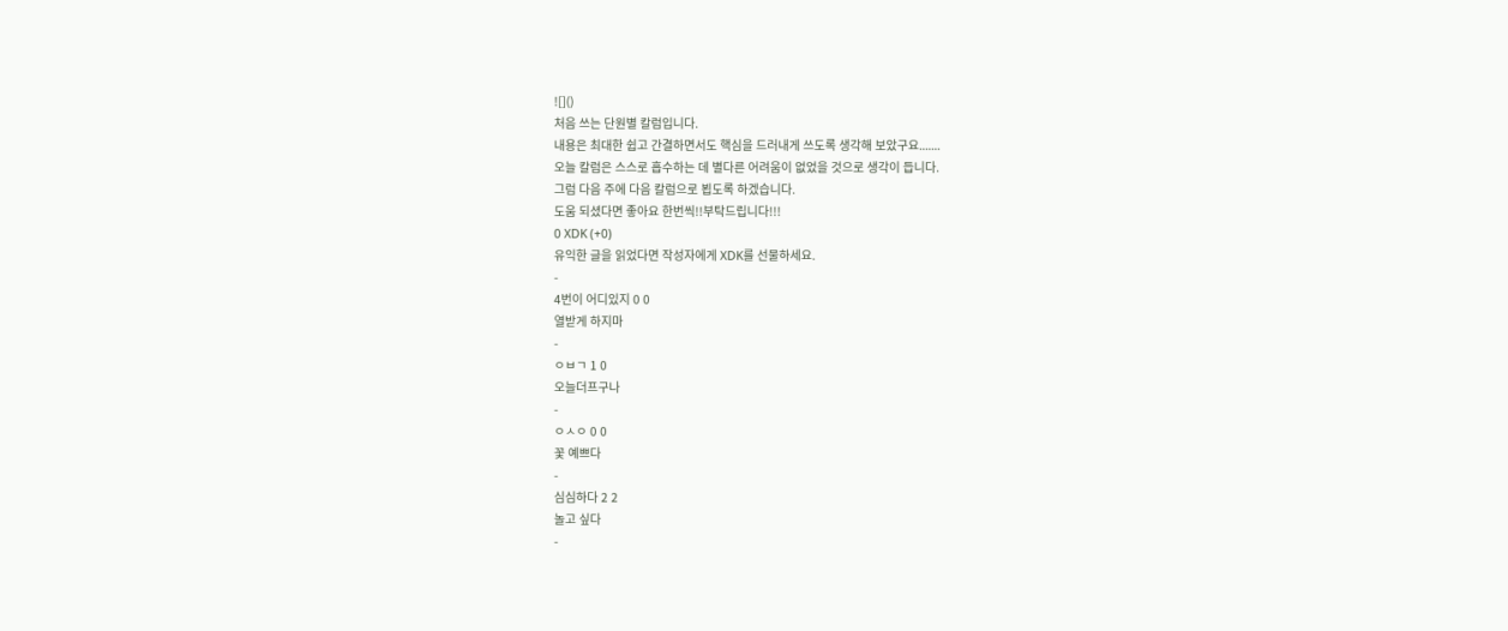![]()
처음 쓰는 단원별 칼럼입니다.
내용은 최대한 쉽고 간결하면서도 핵심을 드러내게 쓰도록 생각해 보았구요.......
오늘 칼럼은 스스로 흡수하는 데 별다른 어려움이 없었을 것으로 생각이 듭니다.
그럼 다음 주에 다음 칼럼으로 뵙도록 하겠습니다.
도움 되셨다면 좋아요 한번씩!!부탁드립니다!!!
0 XDK (+0)
유익한 글을 읽었다면 작성자에게 XDK를 선물하세요.
-
4번이 어디있지 0 0
열받게 하지마
-
ㅇㅂㄱ 1 0
오늘더프구나
-
ㅇㅅㅇ 0 0
꽃 예쁘다
-
심심하다 2 2
놀고 싶다
-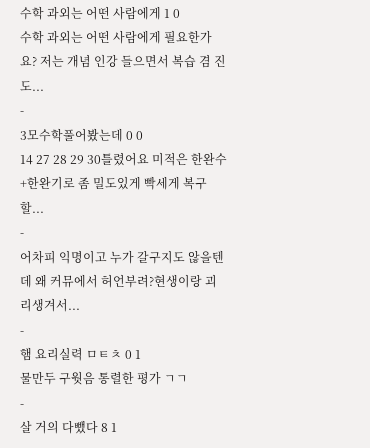수학 과외는 어떤 사람에게 1 0
수학 과외는 어떤 사람에게 필요한가요? 저는 개념 인강 들으면서 복습 겸 진도...
-
3모수학풀어봤는데 0 0
14 27 28 29 30틀렸어요 미적은 한완수+한완기로 좀 밀도있게 빡세게 복구할...
-
어차피 익명이고 누가 갈구지도 않을텐데 왜 커뮤에서 허언부려?현생이랑 괴리생겨서...
-
햄 요리실력 ㅁㅌㅊ 0 1
물만두 구웟음 통렬한 평가 ㄱㄱ
-
살 거의 다뺐다 8 1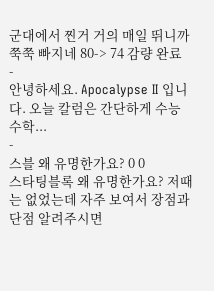군대에서 찐거 거의 매일 뛰니까 쭉쭉 빠지네 80-> 74 감량 완료
-
안녕하세요. Apocalypse II 입니다. 오늘 칼럼은 간단하게 수능 수학...
-
스블 왜 유명한가요? 0 0
스타팅블록 왜 유명한가요? 저때는 없었는데 자주 보여서 장점과 단점 알려주시면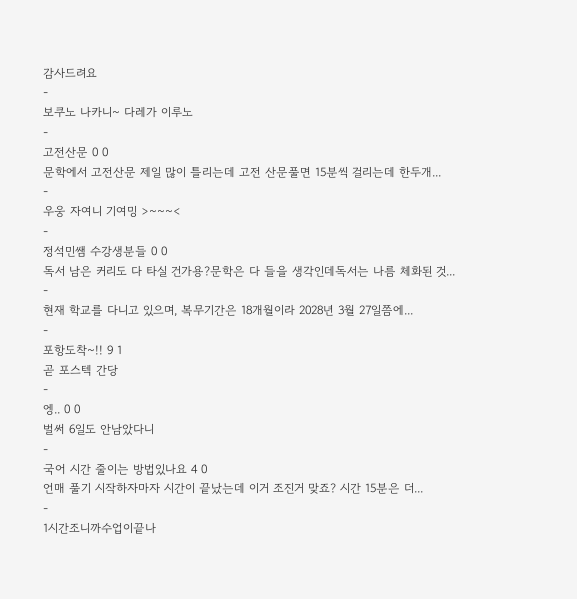감사드려요
-
보쿠노 나카니~ 다레가 이루노
-
고전산문 0 0
문학에서 고전산문 제일 많이 틀리는데 고전 산문풀면 15분씩 걸리는데 한두개...
-
우웅 자여니 기여밍 >~~~<
-
정석민쌤 수강생분들 0 0
독서 남은 커리도 다 타실 건가용?문학은 다 들을 생각인데독서는 나름 체화된 것...
-
현재 학교를 다니고 있으며, 복무기간은 18개월이라 2028년 3월 27일쯤에...
-
포항도착~!! 9 1
곧 포스텍 간당
-
엥.. 0 0
벌써 6일도 안남았다니
-
국어 시간 줄이는 방법있나요 4 0
언매 풀기 시작하자마자 시간이 끝났는데 이거 조진거 맞죠? 시간 15분은 더...
-
1시간조니까수업이끝나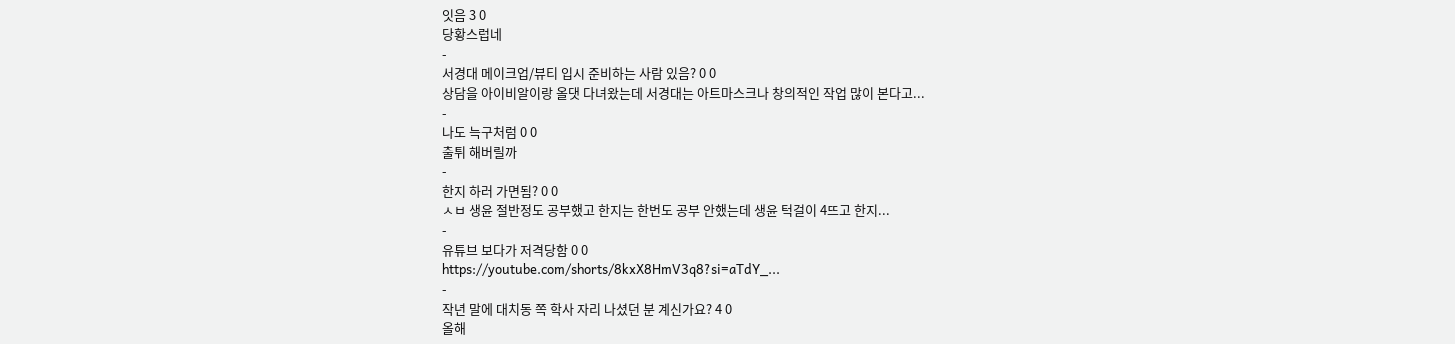잇음 3 0
당황스럽네
-
서경대 메이크업/뷰티 입시 준비하는 사람 있음? 0 0
상담을 아이비알이랑 올댓 다녀왔는데 서경대는 아트마스크나 창의적인 작업 많이 본다고...
-
나도 늑구처럼 0 0
출튀 해버릴까
-
한지 하러 가면됨? 0 0
ㅅㅂ 생윤 절반정도 공부했고 한지는 한번도 공부 안했는데 생윤 턱걸이 4뜨고 한지...
-
유튜브 보다가 저격당함 0 0
https://youtube.com/shorts/8kxX8HmV3q8?si=aTdY_...
-
작년 말에 대치동 쪽 학사 자리 나셨던 분 계신가요? 4 0
올해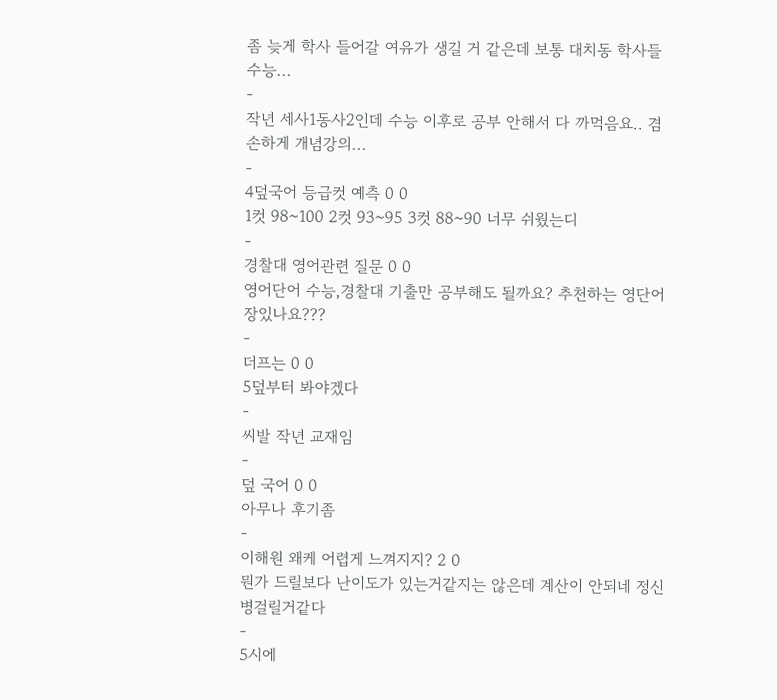좀 늦게 학사 들어갈 여유가 생길 거 같은데 보통 대치동 학사들 수능...
-
작년 세사1동사2인데 수능 이후로 공부 안해서 다 까먹음요.. 겸손하게 개념강의...
-
4덮국어 등급컷 예측 0 0
1컷 98~100 2컷 93~95 3컷 88~90 너무 쉬웠는디
-
경찰대 영어관련 질문 0 0
영어단어 수능,경찰대 기출만 공부해도 될까요? 추천하는 영단어장있나요???
-
더프는 0 0
5덮부터 봐야겠다
-
씨발 작년 교재임
-
덮 국어 0 0
아무나 후기좀
-
이해원 왜케 어렵게 느껴지지? 2 0
뭔가 드릴보다 난이도가 있는거같지는 않은데 계산이 안되네 정신병걸릴거같다
-
5시에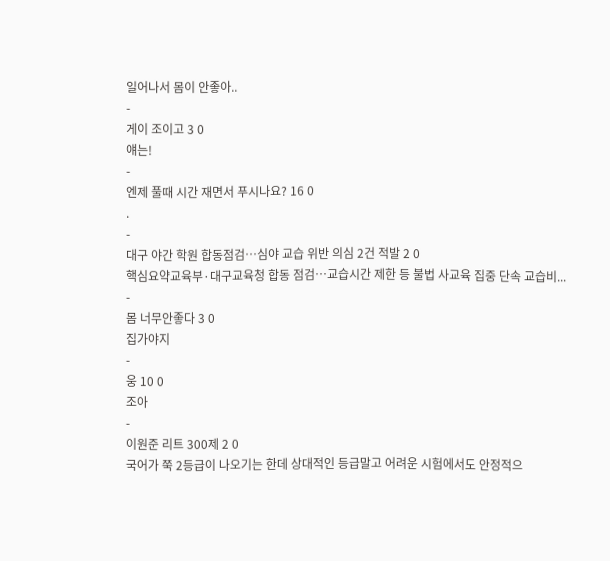일어나서 몸이 안좋아..
-
게이 조이고 3 0
얘는!
-
엔제 풀때 시간 재면서 푸시나요? 16 0
.
-
대구 야간 학원 합동점검…심야 교습 위반 의심 2건 적발 2 0
핵심요약교육부·대구교육청 합동 점검…교습시간 제한 등 불법 사교육 집중 단속 교습비...
-
몸 너무안좋다 3 0
집가야지
-
웅 10 0
조아
-
이원준 리트 300제 2 0
국어가 쭉 2등급이 나오기는 한데 상대적인 등급말고 어려운 시험에서도 안정적으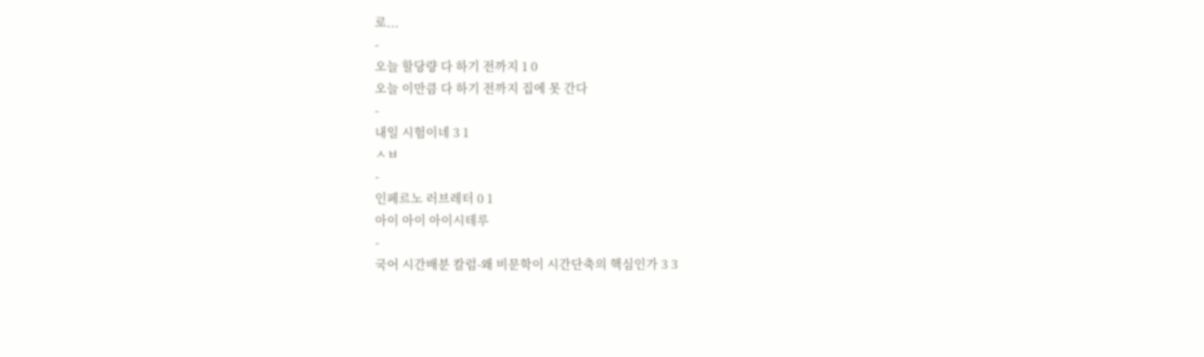로...
-
오늘 할당량 다 하기 전까지 1 0
오늘 이만큼 다 하기 전까지 집에 못 간다
-
내일 시험이네 3 1
ㅅㅂ
-
인페르노 러브레터 0 1
아이 아이 아이시테루
-
국어 시간배분 칼럼-왜 비문학이 시간단축의 핵심인가 3 3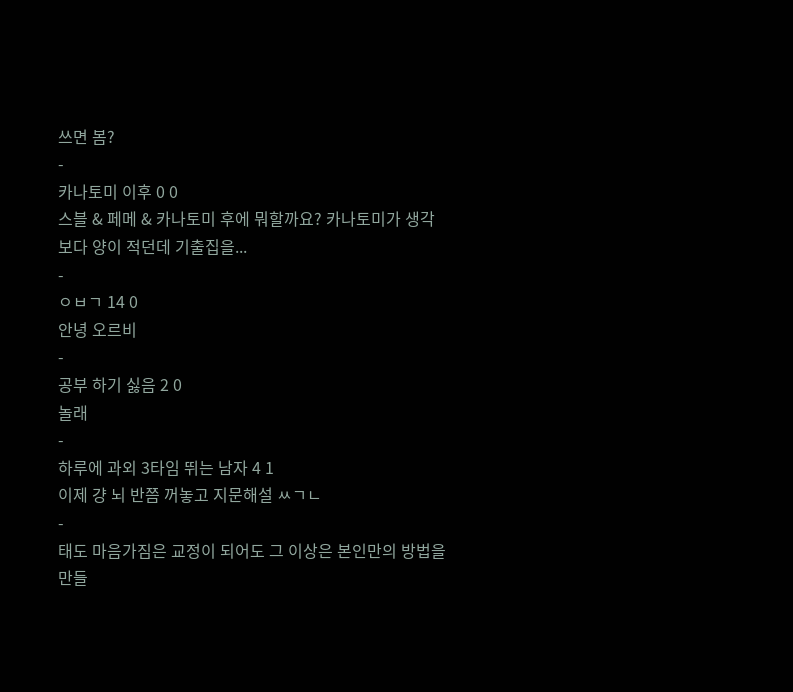쓰면 봄?
-
카나토미 이후 0 0
스블 & 페메 & 카나토미 후에 뭐할까요? 카나토미가 생각보다 양이 적던데 기출집을...
-
ㅇㅂㄱ 14 0
안녕 오르비
-
공부 하기 싫음 2 0
놀래
-
하루에 과외 3타임 뛰는 남자 4 1
이제 걍 뇌 반쯤 꺼놓고 지문해설 ㅆㄱㄴ
-
태도 마음가짐은 교정이 되어도 그 이상은 본인만의 방법을 만들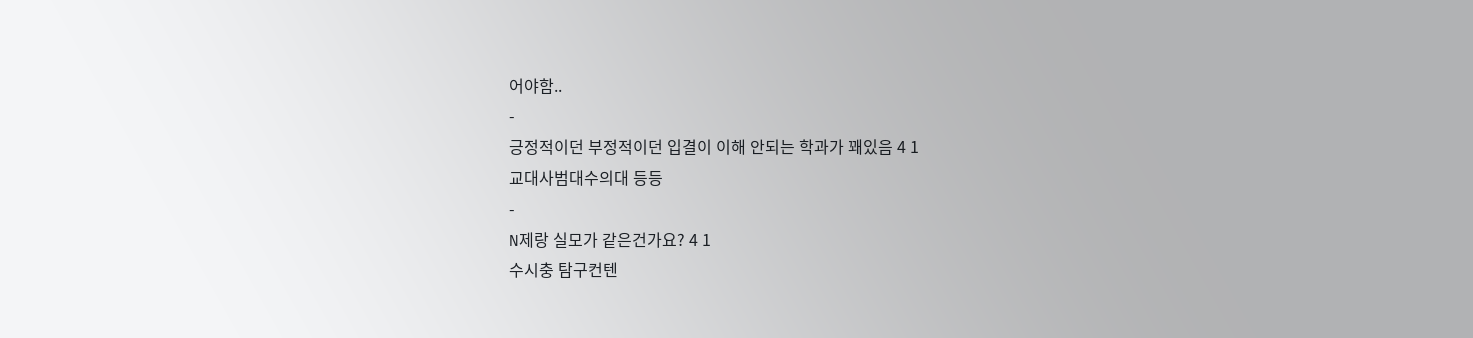어야함..
-
긍정적이던 부정적이던 입결이 이해 안되는 학과가 꽤있음 4 1
교대사범대수의대 등등
-
N제랑 실모가 같은건가요? 4 1
수시충 탐구컨텐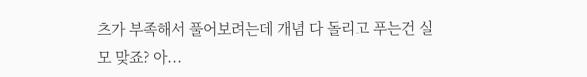츠가 부족해서 풀어보려는데 개념 다 돌리고 푸는건 실모 맞죠? 아...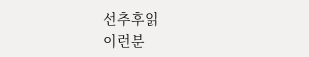선추후읽
이런분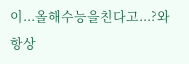이...올해수능을친다고...?와 항상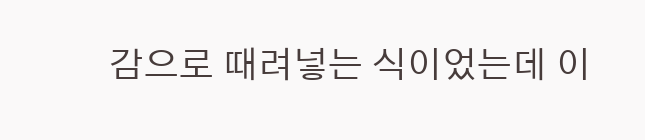감으로 때려넣는 식이었는데 이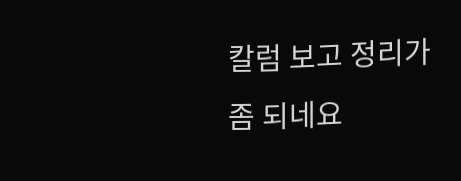칼럼 보고 정리가 좀 되네요